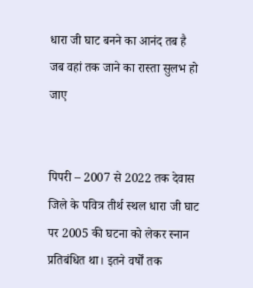धारा जी घाट बनने का आनंद तब है जब वहां तक जाने का रास्ता सुलभ हो जाए


पिपरी – 2007 से 2022 तक देवास जिले के पवित्र तीर्थ स्थल धारा जी घाट पर 2005 की घटना को लेकर स्नान प्रतिबंधित था। इतने वर्षों तक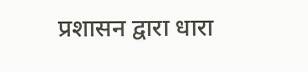प्रशासन द्वारा धारा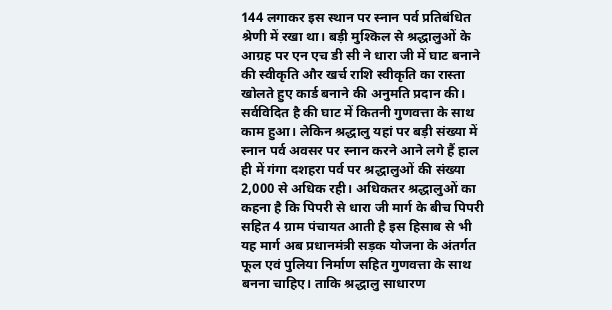144 लगाकर इस स्थान पर स्नान पर्व प्रतिबंधित श्रेणी में रखा था। बड़ी मुश्किल से श्रद्धालुओं के आग्रह पर एन एच डी सी ने धारा जी में घाट बनाने की स्वीकृति और खर्च राशि स्वीकृति का रास्ता खोलते हुए कार्ड बनाने की अनुमति प्रदान की। सर्वविदित है की घाट में कितनी गुणवत्ता के साथ काम हुआ। लेकिन श्रद्धालु यहां पर बड़ी संख्या में स्नान पर्व अवसर पर स्नान करने आने लगे हैं हाल ही में गंगा दशहरा पर्व पर श्रद्धालुओं की संख्या 2,000 से अधिक रही। अधिकतर श्रद्धालुओं का कहना है कि पिपरी से धारा जी मार्ग के बीच पिपरी सहित 4 ग्राम पंचायत आती है इस हिसाब से भी यह मार्ग अब प्रधानमंत्री सड़क योजना के अंतर्गत फूल एवं पुलिया निर्माण सहित गुणवत्ता के साथ बनना चाहिए। ताकि श्रद्धालु साधारण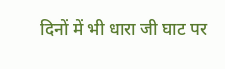दिनों में भी धारा जी घाट पर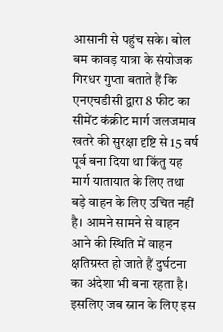आसानी से पहुंच सके। बोल बम कावड़ यात्रा के संयोजक गिरधर गुप्ता बताते हैं कि एनएचडीसी द्वारा 8 फीट का सीमेंट कंक्रीट मार्ग जलजमाव खतरे की सुरक्षा दृष्टि से 15 वर्ष पूर्व बना दिया था किंतु यह मार्ग यातायात के लिए तथा बड़े वाहन के लिए उचित नहीं है। आमने सामने से वाहन आने की स्थिति में वाहन क्षतिग्रस्त हो जाते हैं दुर्घटना का अंदेशा भी बना रहता है। इसलिए जब स्नान के लिए इस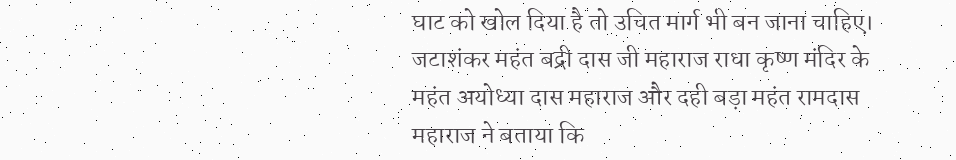घाट को खोल दिया है तो उचित मार्ग भी बन जाना चाहिए। जटाशंकर महंत बद्री दास जी महाराज राधा कृष्ण मंदिर के महंत अयोध्या दास महाराज और दही बड़ा महंत रामदास महाराज ने बताया कि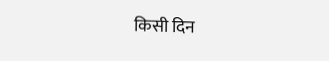किसी दिन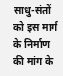साधु-संतों को इस मार्ग के निर्माण की मांग के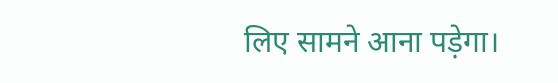लिए सामने आना पड़ेगा।